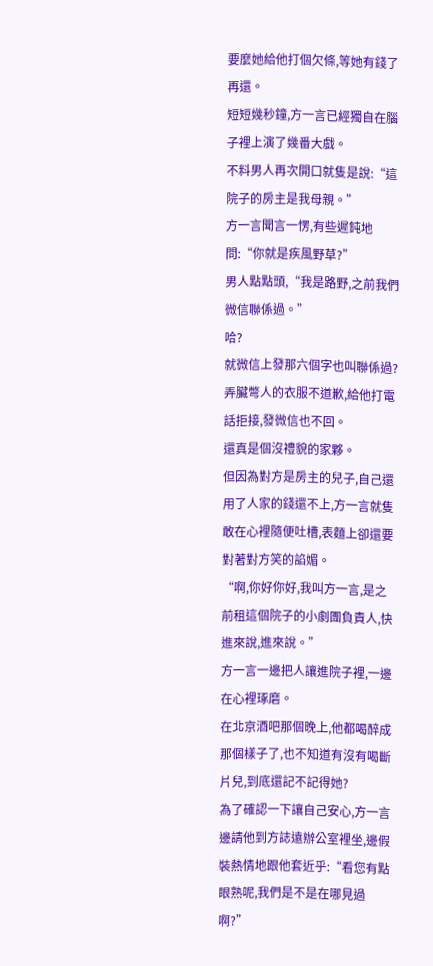要麼她給他打個欠條,等她有錢了再還。
短短幾秒鐘,方一言已經獨自在腦子裡上演了幾番大戲。
不料男人再次開口就隻是說:“這院子的房主是我母親。”
方一言聞言一愣,有些遲鈍地問:“你就是疾風野草?”
男人點點頭,“我是路野,之前我們微信聯係過。”
哈?
就微信上發那六個字也叫聯係過?
弄臟彆人的衣服不道歉,給他打電話拒接,發微信也不回。
還真是個沒禮貌的家夥。
但因為對方是房主的兒子,自己還用了人家的錢還不上,方一言就隻敢在心裡隨便吐槽,表麵上卻還要對著對方笑的諂媚。
“啊,你好你好,我叫方一言,是之前租這個院子的小劇團負責人,快進來說,進來說。”
方一言一邊把人讓進院子裡,一邊在心裡琢磨。
在北京酒吧那個晚上,他都喝醉成那個樣子了,也不知道有沒有喝斷片兒,到底還記不記得她?
為了確認一下讓自己安心,方一言邊請他到方誌遠辦公室裡坐,邊假裝熱情地跟他套近乎:“看您有點眼熟呢,我們是不是在哪見過啊?”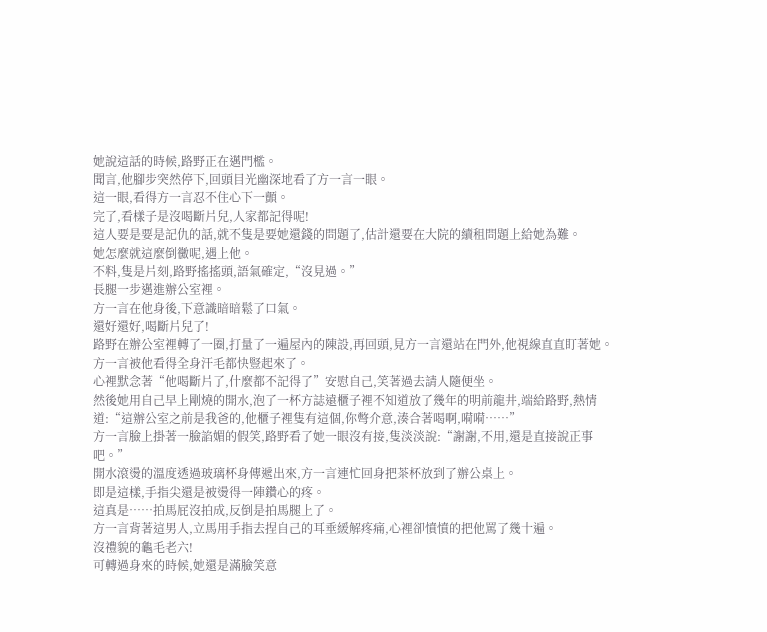她說這話的時候,路野正在邁門檻。
聞言,他腳步突然停下,回頭目光幽深地看了方一言一眼。
這一眼,看得方一言忍不住心下一顫。
完了,看樣子是沒喝斷片兒,人家都記得呢!
這人要是要是記仇的話,就不隻是要她還錢的問題了,估計還要在大院的續租問題上給她為難。
她怎麼就這麼倒黴呢,遇上他。
不料,隻是片刻,路野搖搖頭,語氣確定,“沒見過。”
長腿一步邁進辦公室裡。
方一言在他身後,下意識暗暗鬆了口氣。
還好還好,喝斷片兒了!
路野在辦公室裡轉了一圈,打量了一遍屋內的陳設,再回頭,見方一言還站在門外,他視線直直盯著她。
方一言被他看得全身汗毛都快豎起來了。
心裡默念著“他喝斷片了,什麼都不記得了”安慰自己,笑著過去請人隨便坐。
然後她用自己早上剛燒的開水,泡了一杯方誌遠櫃子裡不知道放了幾年的明前龍井,端給路野,熱情道:“這辦公室之前是我爸的,他櫃子裡隻有這個,你彆介意,湊合著喝啊,嗬嗬……”
方一言臉上掛著一臉諂媚的假笑,路野看了她一眼沒有接,隻淡淡說:“謝謝,不用,還是直接說正事吧。”
開水滾燙的溫度透過玻璃杯身傳遞出來,方一言連忙回身把茶杯放到了辦公桌上。
即是這樣,手指尖還是被燙得一陣鑽心的疼。
這真是……拍馬屁沒拍成,反倒是拍馬腿上了。
方一言背著這男人,立馬用手指去捏自己的耳垂緩解疼痛,心裡卻憤憤的把他罵了幾十遍。
沒禮貌的龜毛老六!
可轉過身來的時候,她還是滿臉笑意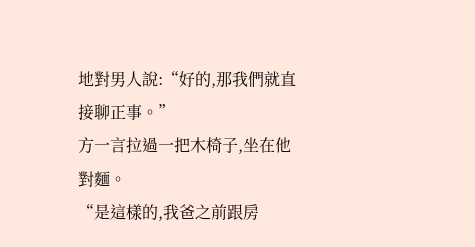地對男人說:“好的,那我們就直接聊正事。”
方一言拉過一把木椅子,坐在他對麵。
“是這樣的,我爸之前跟房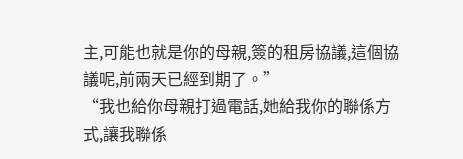主,可能也就是你的母親,簽的租房協議,這個協議呢,前兩天已經到期了。”
“我也給你母親打過電話,她給我你的聯係方式,讓我聯係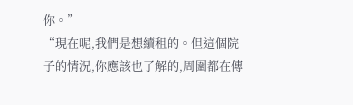你。”
“現在呢,我們是想續租的。但這個院子的情況,你應該也了解的,周圍都在傳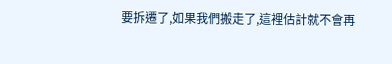要拆遷了,如果我們搬走了,這裡估計就不會再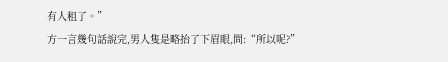有人租了。”
方一言幾句話說完,男人隻是略抬了下眉眼,問:“所以呢?”